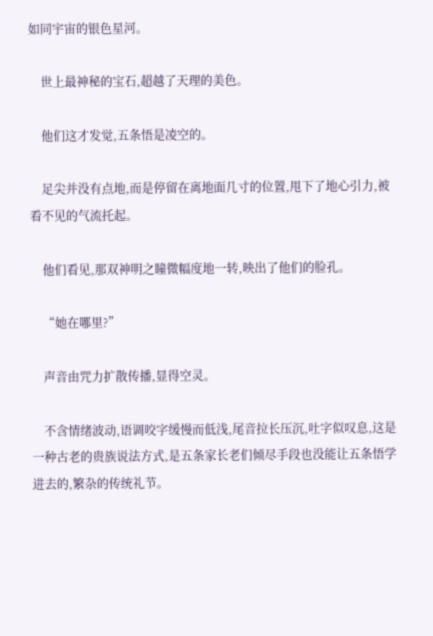如同宇宙的银色星河。

    世上最神秘的宝石,超越了天理的美色。

    他们这才发觉,五条悟是凌空的。

    足尖并没有点地,而是停留在离地面几寸的位置,甩下了地心引力,被看不见的气流托起。

    他们看见,那双神明之瞳微幅度地一转,映出了他们的脸孔。

    “她在哪里?”

    声音由咒力扩散传播,显得空灵。

    不含情绪波动,语调咬字缓慢而低浅,尾音拉长压沉,吐字似叹息,这是一种古老的贵族说法方式,是五条家长老们倾尽手段也没能让五条悟学进去的,繁杂的传统礼节。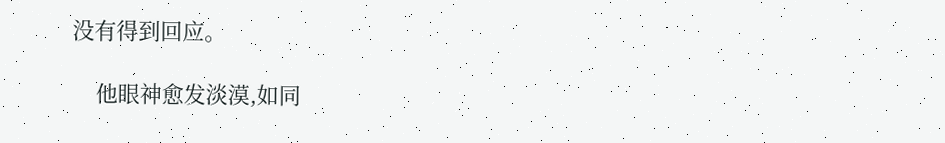没有得到回应。

    他眼神愈发淡漠,如同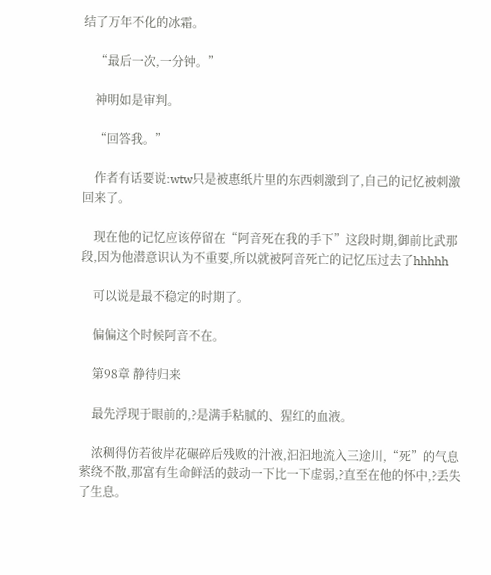结了万年不化的冰霜。

    “最后一次,一分钟。”

    神明如是审判。

    “回答我。”

    作者有话要说:wtw只是被惠纸片里的东西刺激到了,自己的记忆被刺激回来了。

    现在他的记忆应该停留在“阿音死在我的手下”这段时期,御前比武那段,因为他潜意识认为不重要,所以就被阿音死亡的记忆压过去了hhhhh

    可以说是最不稳定的时期了。

    偏偏这个时候阿音不在。

    第98章 静待归来

    最先浮现于眼前的,?是满手粘腻的、猩红的血液。

    浓稠得仿若彼岸花碾碎后残败的汁液,汩汩地流入三途川,“死”的气息萦绕不散,那富有生命鲜活的鼓动一下比一下虚弱,?直至在他的怀中,?丢失了生息。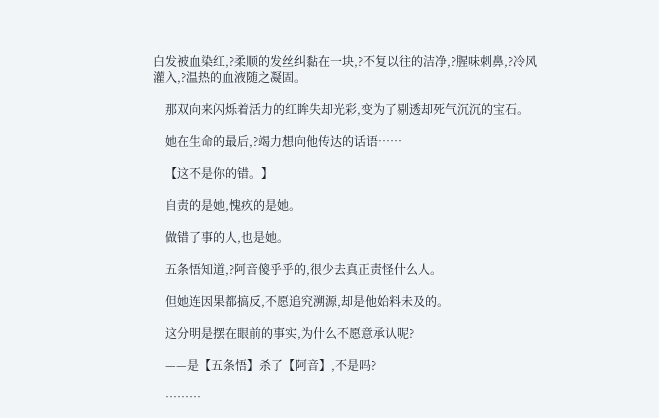白发被血染红,?柔顺的发丝纠黏在一块,?不复以往的洁净,?腥味刺鼻,?冷风灌入,?温热的血液随之凝固。

    那双向来闪烁着活力的红眸失却光彩,变为了剔透却死气沉沉的宝石。

    她在生命的最后,?竭力想向他传达的话语……

    【这不是你的错。】

    自责的是她,愧疚的是她。

    做错了事的人,也是她。

    五条悟知道,?阿音傻乎乎的,很少去真正责怪什么人。

    但她连因果都搞反,不愿追究溯源,却是他始料未及的。

    这分明是摆在眼前的事实,为什么不愿意承认呢?

    ——是【五条悟】杀了【阿音】,不是吗?

    ………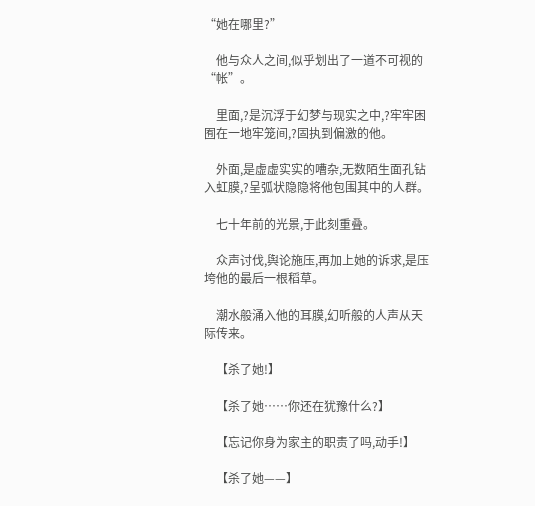“她在哪里?”

    他与众人之间,似乎划出了一道不可视的“帐”。

    里面,?是沉浮于幻梦与现实之中,?牢牢困囿在一地牢笼间,?固执到偏激的他。

    外面,是虚虚实实的嘈杂,无数陌生面孔钻入虹膜,?呈弧状隐隐将他包围其中的人群。

    七十年前的光景,于此刻重叠。

    众声讨伐,舆论施压,再加上她的诉求,是压垮他的最后一根稻草。

    潮水般涌入他的耳膜,幻听般的人声从天际传来。

    【杀了她!】

    【杀了她……你还在犹豫什么?】

    【忘记你身为家主的职责了吗,动手!】

    【杀了她——】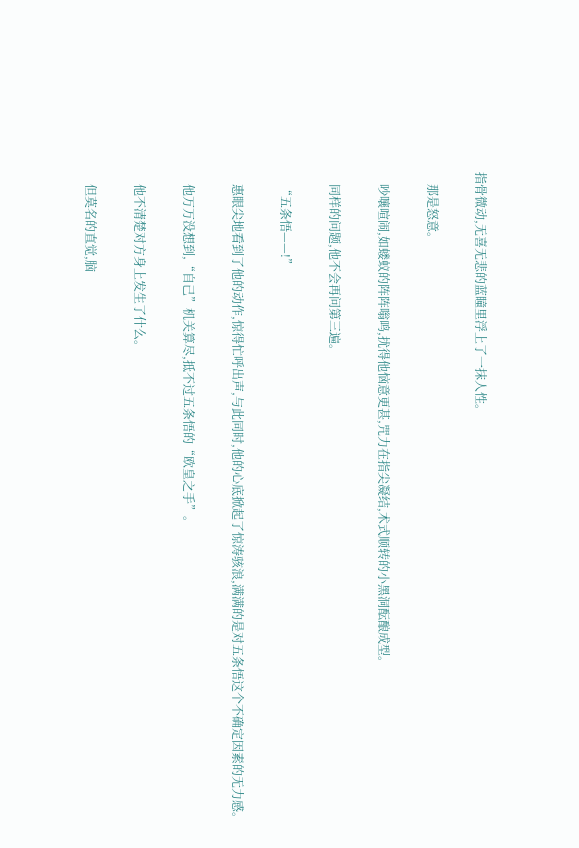指骨微动,无喜无悲的蓝瞳里浮上了一抹人性。

    那是怒意。

    吵嚷喧闹,如蝼蚁的阵阵嗡鸣,扰得他恼意更甚,咒力在指尖凝结,术式顺转的小黑洞酝酿成型。

    同样的问题,他不会再问第三遍。

    “五条悟——!”

    惠眼尖地看到了他的动作,惊得忙呼出声,与此同时,他的心底掀起了惊涛骇浪,满满的是对五条悟这个不确定因素的无力感。

    他万万没想到,“自己”机关算尽,抵不过五条悟的“欧皇之手”。

    他不清楚对方身上发生了什么。

    但莫名的直觉,脑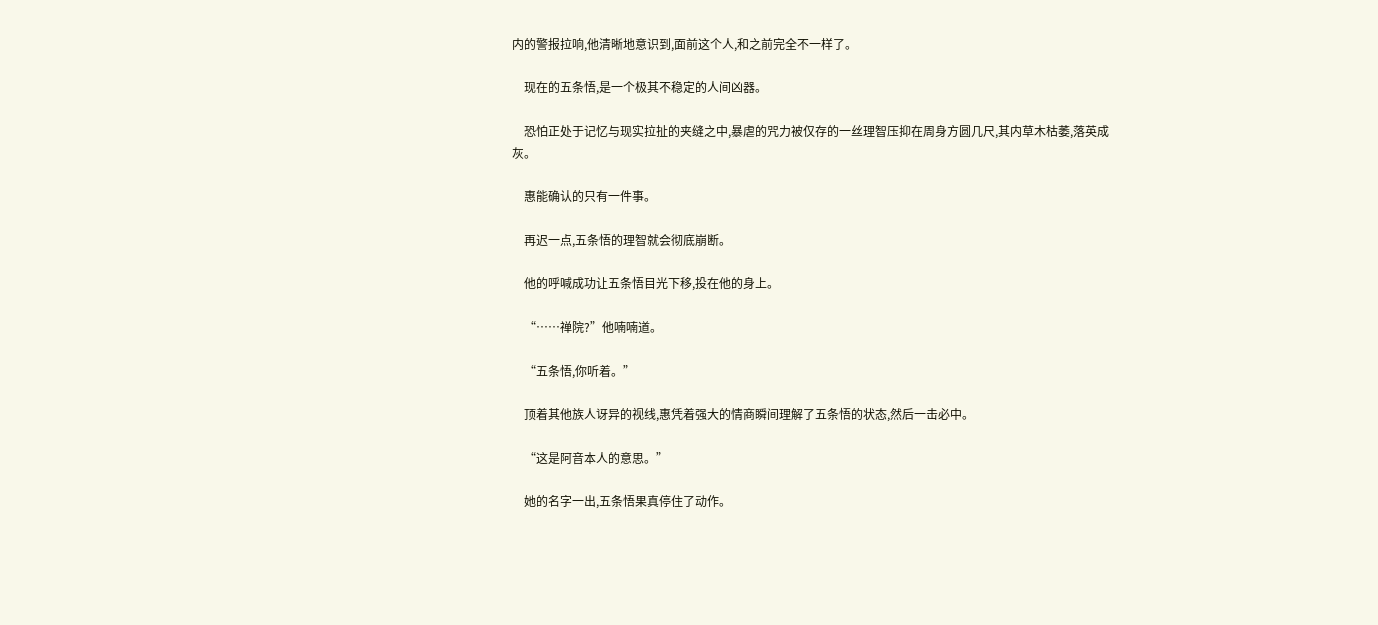内的警报拉响,他清晰地意识到,面前这个人,和之前完全不一样了。

    现在的五条悟,是一个极其不稳定的人间凶器。

    恐怕正处于记忆与现实拉扯的夹缝之中,暴虐的咒力被仅存的一丝理智压抑在周身方圆几尺,其内草木枯萎,落英成灰。

    惠能确认的只有一件事。

    再迟一点,五条悟的理智就会彻底崩断。

    他的呼喊成功让五条悟目光下移,投在他的身上。

    “……禅院?”他喃喃道。

    “五条悟,你听着。”

    顶着其他族人讶异的视线,惠凭着强大的情商瞬间理解了五条悟的状态,然后一击必中。

    “这是阿音本人的意思。”

    她的名字一出,五条悟果真停住了动作。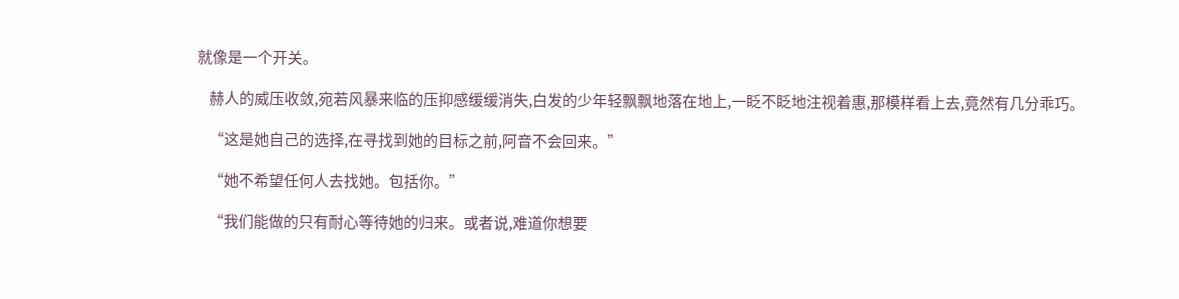就像是一个开关。

    赫人的威压收敛,宛若风暴来临的压抑感缓缓消失,白发的少年轻飘飘地落在地上,一眨不眨地注视着惠,那模样看上去,竟然有几分乖巧。

    “这是她自己的选择,在寻找到她的目标之前,阿音不会回来。”

    “她不希望任何人去找她。包括你。”

    “我们能做的只有耐心等待她的归来。或者说,难道你想要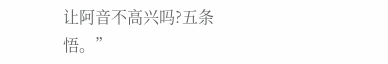让阿音不高兴吗?五条悟。”